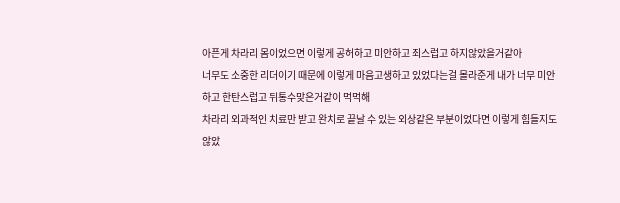아픈게 차라리 몸이었으면 이렇게 공허하고 미안하고 죄스럽고 하지않았을거같아
너무도 소중한 리더이기 때문에 이렇게 마음고생하고 있었다는걸 몰라준게 내가 너무 미안하고 한탄스럽고 뒤통수맞은거같이 먹먹해
차라리 외과적인 치료만 받고 완치로 끝날 수 있는 외상같은 부분이었다면 이렇게 힘들지도 않았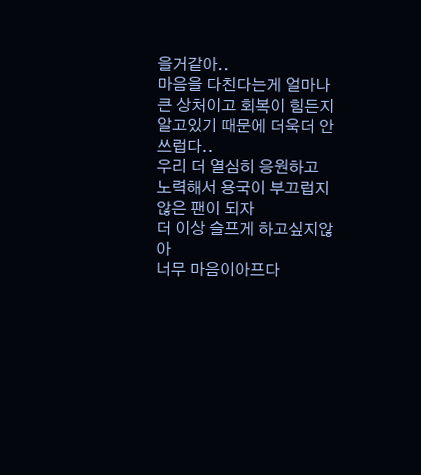을거같아..
마음을 다친다는게 얼마나 큰 상처이고 회복이 힘든지 알고있기 때문에 더욱더 안쓰럽다..
우리 더 열심히 응원하고 노력해서 용국이 부끄럽지 않은 팬이 되자
더 이상 슬프게 하고싶지않아
너무 마음이아프다